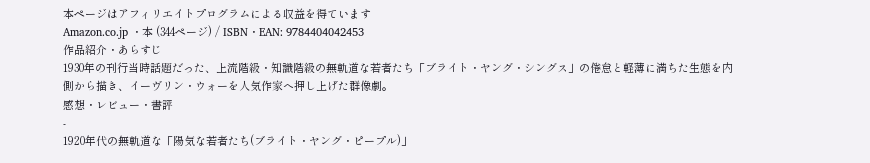本ページはアフィリエイトプログラムによる収益を得ています
Amazon.co.jp ・本 (344ページ) / ISBN・EAN: 9784404042453
作品紹介・あらすじ
1930年の刊行当時話題だった、上流階級・知識階級の無軌道な若者たち「ブライト・ヤング・シングス」の倦怠と軽薄に満ちた生態を内側から描き、イーヴリン・ウォーを人気作家へ押し上げた群像劇。
感想・レビュー・書評
-
1920年代の無軌道な「陽気な若者たち(ブライト・ヤング・ピープル)」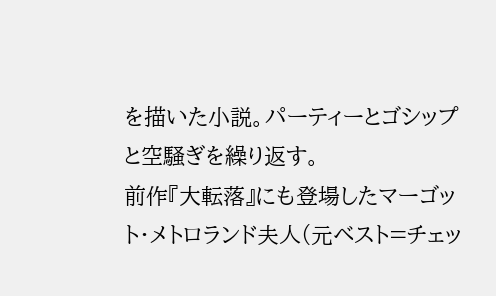を描いた小説。パーティーとゴシップと空騒ぎを繰り返す。
前作『大転落』にも登場したマーゴット・メトロランド夫人(元ベスト=チェッ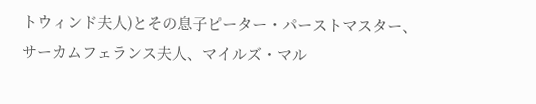トウィンド夫人)とその息子ピーター・パーストマスター、サーカムフェランス夫人、マイルズ・マル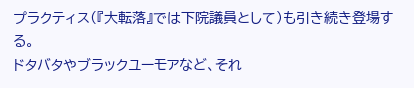プラクティス(『大転落』では下院議員として)も引き続き登場する。
ドタバタやブラックユーモアなど、それ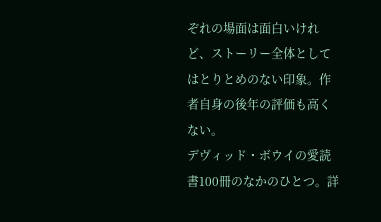ぞれの場面は面白いけれど、ストーリー全体としてはとりとめのない印象。作者自身の後年の評価も高くない。
デヴィッド・ボウイの愛読書100冊のなかのひとつ。詳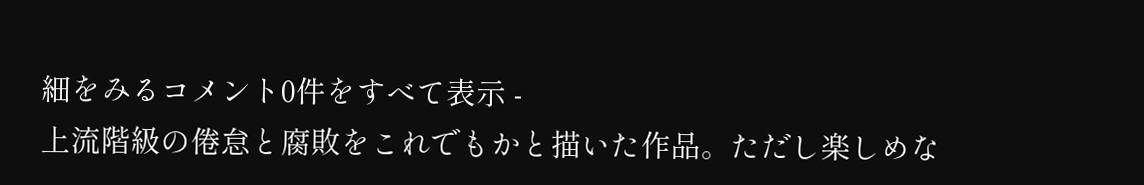細をみるコメント0件をすべて表示 -
上流階級の倦怠と腐敗をこれでもかと描いた作品。ただし楽しめな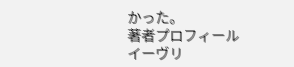かった。
著者プロフィール
イーヴリ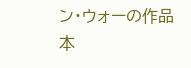ン・ウォーの作品
本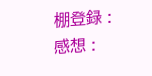棚登録 :
感想 :